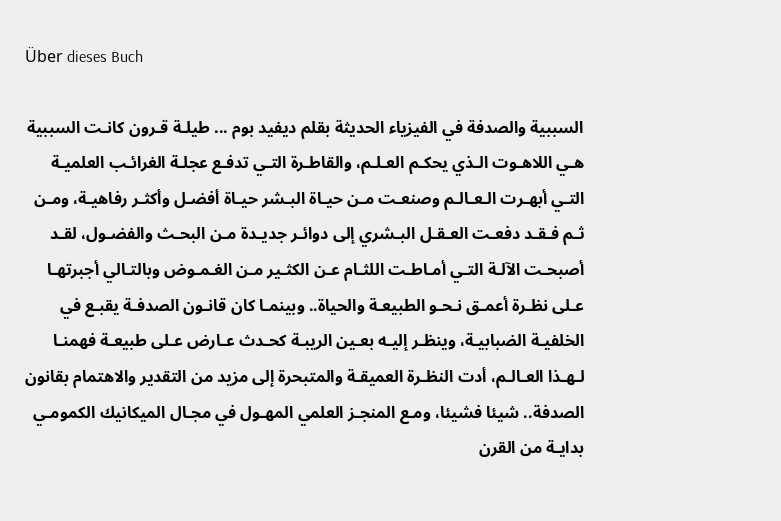Über dieses Buch

السببية والصدفة في الفيزياء الحديثة بقلم ديفيد بوم ... طيلـة قـرون كانـت السببية هـي اللاهـوت الـذي يحكـم العـلـم، والقاطـرة التـي تدفـع عجلـة الغرائـب العلميـة التـي أبهـرت الـعـالـم وصنعـت مـن حيـاة البـشر حيـاة أفضـل وأكثـر رفاهيـة، ومـن ثـم فـقـد دفعـت العـقـل البـشري إلى دوائـر جديـدة مـن البحـث والفضـول، لقـد أصبحـت الآلـة التـي أمـاطـت اللثـام عـن الكثـير مـن الغـمـوض وبالتـالي أجبرتهـا عـلى نظـرة أعمـق نـحـو الطبيعـة والحياة.. وبينمـا كان قانـون الصدفـة يقبـع في الخلفيـة الضبابيـة، وينظـر إليـه بعـين الريبـة كحـدث عـارض عـلى طبيعـة فهمنـا لـهـذا العـالـم، أدت النظـرة العميقـة والمتبحرة إلى مزيد من التقدير والاهتمام بقانون الصدفة.. شيئا فشيئا، ومـع المنجـز العلمي المهـول في مجـال الميكانيك الكمومـي بدايـة من القرن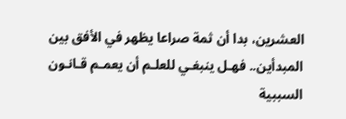العشرين، بدا أن ثمة صراعا يظهر في الأفق بين المبدأين.. فهـل ينبغـي للعلـم أن يعمـم قـانـون السببية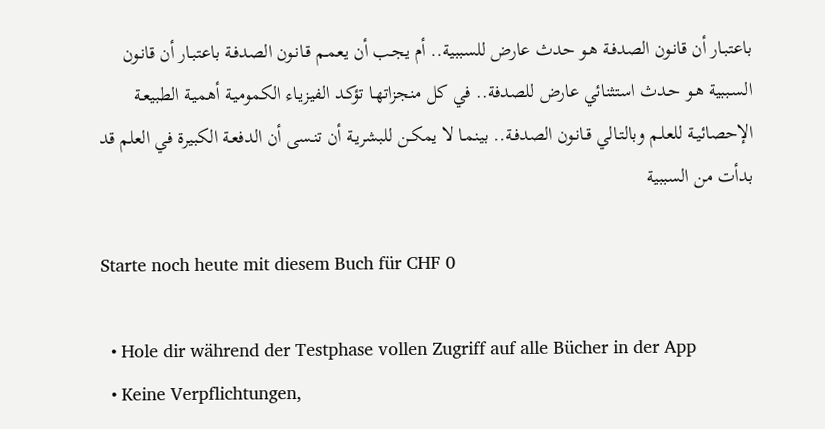باعتبـار أن قانـون الصدفـة هـو حدث عارض للسببية.. أم يجـب أن يعمـم قـانـون الصدفـة باعتبـار أن قانـون السـببية هـو حـدث استثنائي عارض للصدفة.. في كل منجزاتهـا تؤكـد الفيزيـاء الكموميـة أهميـة الطبيعـة الإحصائيـة للعلـم وبالتـالي قـانـون الصدفـة.. بينمـا لا يمكـن للبشريـة أن تنـسى أن الدفعـة الكبيرة في العلم قد بدأت من السببية

Starte noch heute mit diesem Buch für CHF 0

  • Hole dir während der Testphase vollen Zugriff auf alle Bücher in der App
  • Keine Verpflichtungen,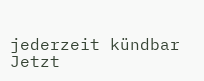jederzeit kündbar
Jetzt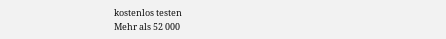kostenlos testen
Mehr als 52 000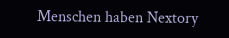Menschen haben Nextory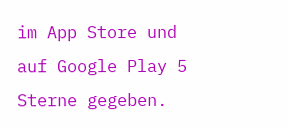im App Store und auf Google Play 5 Sterne gegeben.